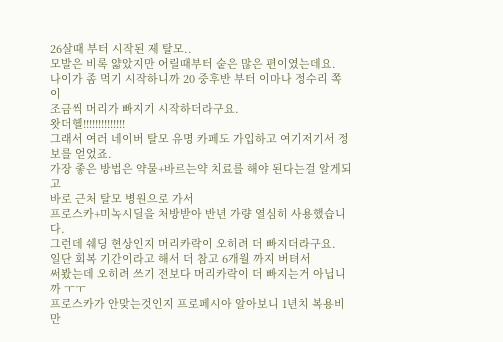26살때 부터 시작된 제 탈모..
모발은 비록 얇았지만 어릴때부터 숱은 많은 편이였는데요.
나이가 좀 먹기 시작하니까 20 중후반 부터 이마나 정수리 쪽이
조금씩 머리가 빠지기 시작하더라구요.
왓더헬!!!!!!!!!!!!!!
그래서 여러 네이버 탈모 유명 카페도 가입하고 여기저기서 정보를 얻었죠.
가장 좋은 방법은 약물+바르는약 치료를 해야 된다는걸 알게되고
바로 근처 탈모 병원으로 가서
프로스카+미녹시딜을 처방받아 반년 가량 열심히 사용했습니다.
그런데 쉐딩 현상인지 머리카락이 오히려 더 빠지더라구요.
일단 회복 기간이라고 해서 더 참고 6개월 까지 버텨서
써봤는데 오히려 쓰기 전보다 머리카락이 더 빠지는거 아닙니까 ㅜㅜ
프로스카가 안맞는것인지 프로페시아 알아보니 1년치 복용비만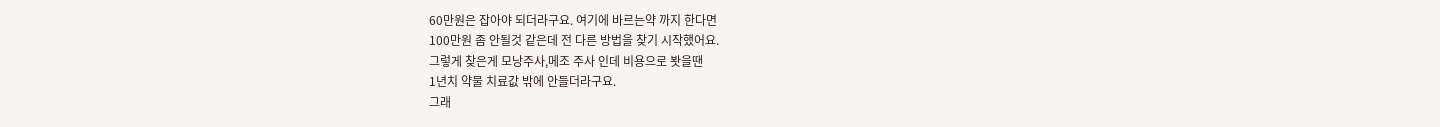60만원은 잡아야 되더라구요. 여기에 바르는약 까지 한다면
100만원 좀 안될것 같은데 전 다른 방법을 찾기 시작했어요.
그렇게 찾은게 모낭주사,메조 주사 인데 비용으로 봣을땐
1년치 약물 치료값 밖에 안들더라구요.
그래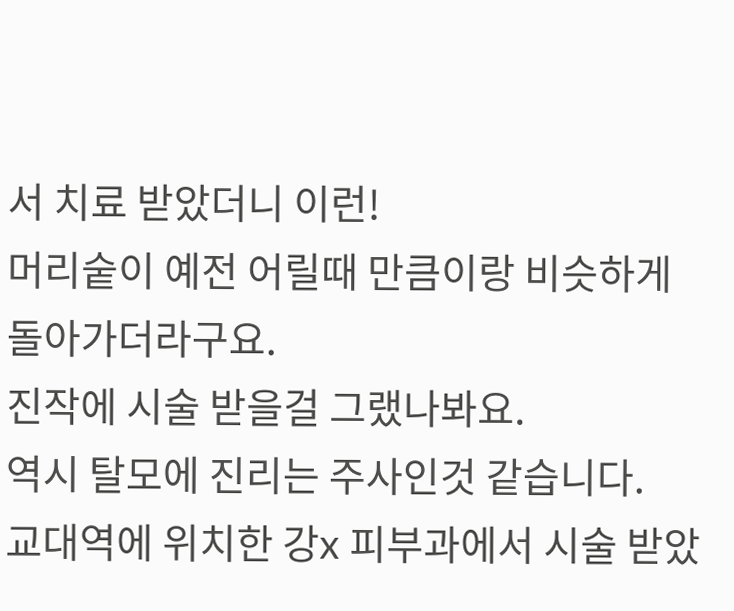서 치료 받았더니 이런!
머리숱이 예전 어릴때 만큼이랑 비슷하게 돌아가더라구요.
진작에 시술 받을걸 그랬나봐요.
역시 탈모에 진리는 주사인것 같습니다.
교대역에 위치한 강x 피부과에서 시술 받았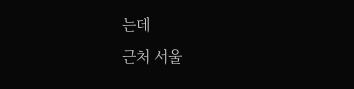는데
근처 서울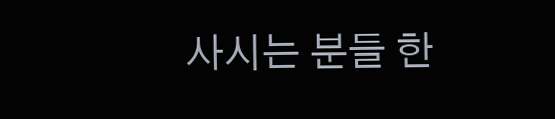사시는 분들 한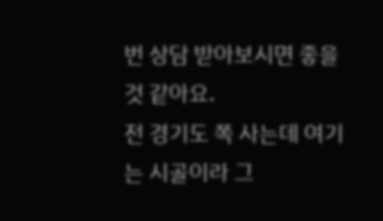번 상담 받아보시면 좋을것 같아요.
전 경기도 쪽 사는데 여기는 시골이라 그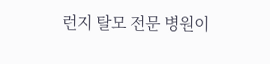런지 탈모 전문 병원이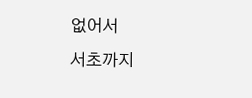없어서
서초까지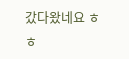갔다왔네요 ㅎㅎ